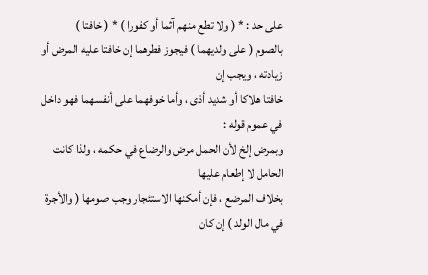على حد : * ( ولا تطع منهم آثما أو كفورا ) * ( خافتا )
بالصوم ( على ولديهما ) فيجوز فطرهما إن خافتا عليه المرض أو زيادته ، ويجب إن
خافتا هلاكا أو شديد أذى ، وأما خوفهما على أنفسهما فهو داخل في عموم قوله :
وبمرض إلخ لأن الحمل مرض والرضاع في حكمه ، ولذا كانت الحامل لا إطعام عليها
بخلاف المرضع ، فإن أمكنها الاستئجار وجب صومها ( والأجرة في مال الولد ) إن كان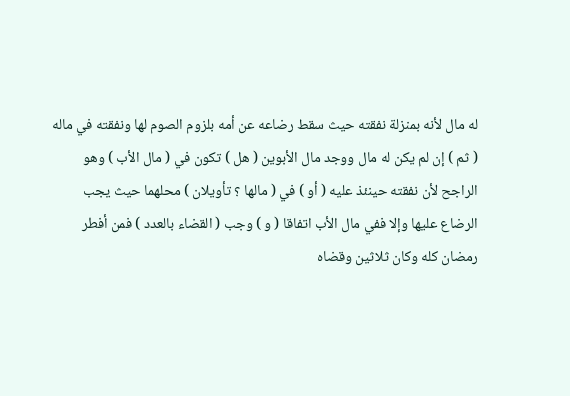له مال لأنه بمنزلة نفقته حيث سقط رضاعه عن أمه بلزوم الصوم لها ونفقته في ماله
( ثم ) إن لم يكن له مال ووجد مال الأبوين ( هل ) تكون في ( مال الأب ) وهو
الراجح لأن نفقته حينئذ عليه ( أو ) في ( مالها ؟ تأويلان ) محلهما حيث يجب
الرضاع عليها وإلا ففي مال الأب اتفاقا ( و ) وجب ( القضاء بالعدد ) فمن أفطر
رمضان كله وكان ثلاثين وقضاه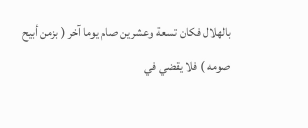بالهلال فكان تسعة وعشرين صام يوما آخر ( بزمن أبيح
صومه ) فلا يقضي في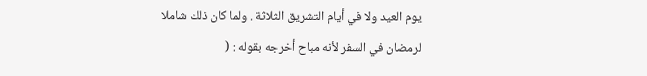يوم العيد ولا في أيام التشريق الثلاثة . ولما كان ذلك شاملا
لرمضان في السفر لأنه مباح أخرجه بقوله : (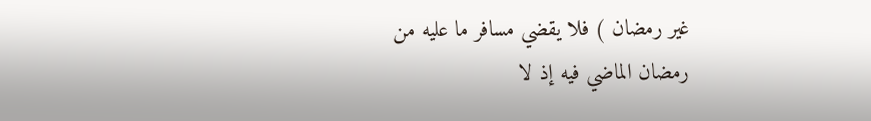غير رمضان ) فلا يقضي مسافر ما عليه من
رمضان الماضي فيه إذ لا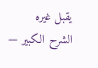يقبل غيره
الشرح الكبير —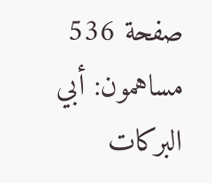صفحة 536
مساهمون: أبي البركات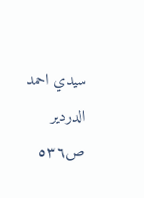سيدي احمد الدردير
ص٥٣٦